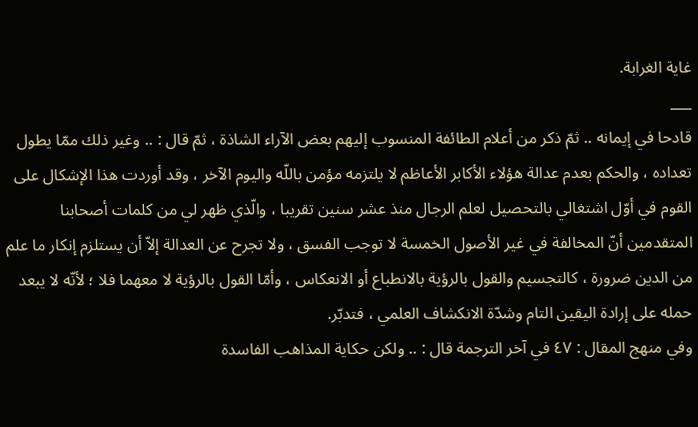غاية الغرابة.
___
قادحا في إيمانه .. ثمّ ذكر من أعلام الطائفة المنسوب إليهم بعض الآراء الشاذة ، ثمّ قال : .. وغير ذلك ممّا يطول تعداده ، والحكم بعدم عدالة هؤلاء الأكابر الأعاظم لا يلتزمه مؤمن باللّه واليوم الآخر ، وقد أوردت هذا الإشكال على القوم في أوّل اشتغالي بالتحصيل لعلم الرجال منذ عشر سنين تقريبا ، والّذي ظهر لي من كلمات أصحابنا المتقدمين أنّ المخالفة في غير الأصول الخمسة لا توجب الفسق ، ولا تجرح عن العدالة إلاّ أن يستلزم إنكار ما علم من الدين ضرورة ، كالتجسيم والقول بالرؤية بالانطباع أو الانعكاس ، وأمّا القول بالرؤية لا معهما فلا ؛ لأنّه لا يبعد حمله على إرادة اليقين التام وشدّة الانكشاف العلمي ، فتدبّر.
وفي منهج المقال : ٤٧ في آخر الترجمة قال : .. ولكن حكاية المذاهب الفاسدة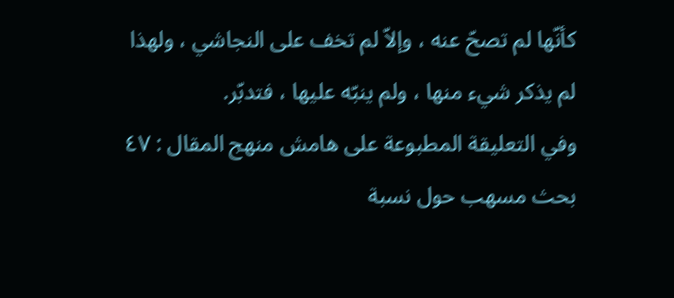كأنّها لم تصحّ عنه ، وإلاّ لم تخف على النجاشي ، ولهذا لم يذكر شيء منها ، ولم ينبّه عليها ، فتدبّر.
وفي التعليقة المطبوعة على هامش منهج المقال : ٤٧ بحث مسهب حول نسبة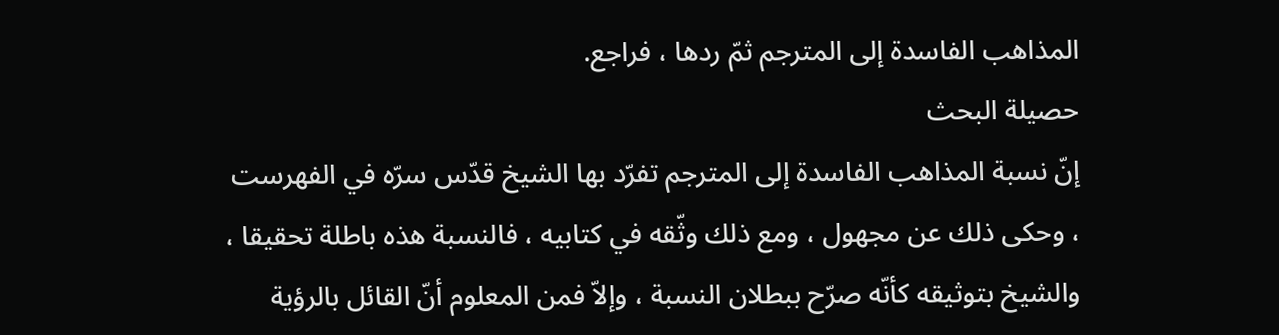المذاهب الفاسدة إلى المترجم ثمّ ردها ، فراجع.
حصيلة البحث
إنّ نسبة المذاهب الفاسدة إلى المترجم تفرّد بها الشيخ قدّس سرّه في الفهرست ، وحكى ذلك عن مجهول ، ومع ذلك وثّقه في كتابيه ، فالنسبة هذه باطلة تحقيقا ، والشيخ بتوثيقه كأنّه صرّح ببطلان النسبة ، وإلاّ فمن المعلوم أنّ القائل بالرؤية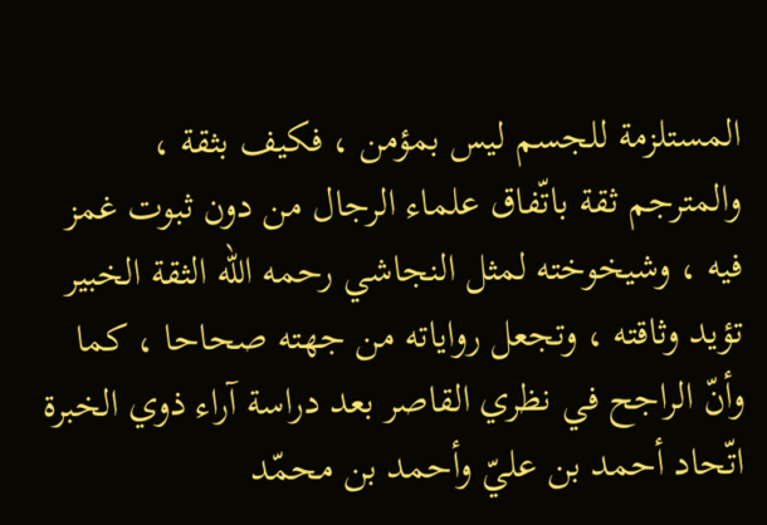المستلزمة للجسم ليس بمؤمن ، فكيف بثقة ، والمترجم ثقة باتّفاق علماء الرجال من دون ثبوت غمز فيه ، وشيخوخته لمثل النجاشي رحمه اللّه الثقة الخبير تؤيد وثاقته ، وتجعل رواياته من جهته صحاحا ، كما وأنّ الراجح في نظري القاصر بعد دراسة آراء ذوي الخبرة اتّحاد أحمد بن عليّ وأحمد بن محمّد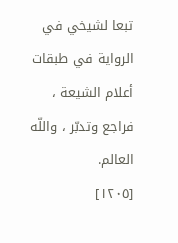تبعا لشيخي في الرواية في طبقات أعلام الشيعة ، فراجع وتدبّر ، واللّه العالم.
[١٢٠٥]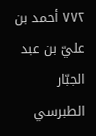٧٧٢ أحمد بن عليّ بن عبد الجبّار الطبرسي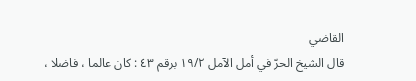القاضي
قال الشيخ الحرّ في أمل الآمل ١٩/٢ برقم ٤٣ : كان عالما ، فاضلا ،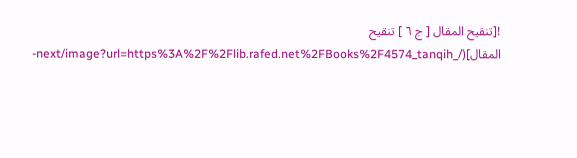![تنقيح المقال [ ج ٦ ] تنقيح المقال](/_next/image?url=https%3A%2F%2Flib.rafed.net%2FBooks%2F4574_tanqih-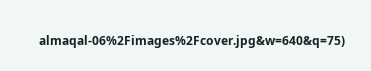almaqal-06%2Fimages%2Fcover.jpg&w=640&q=75)